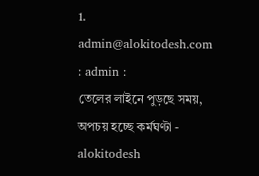1. admin@alokitodesh.com : admin :
তেলের লাইনে পুড়ছে সময়, অপচয় হচ্ছে কর্মঘণ্টা - alokitodesh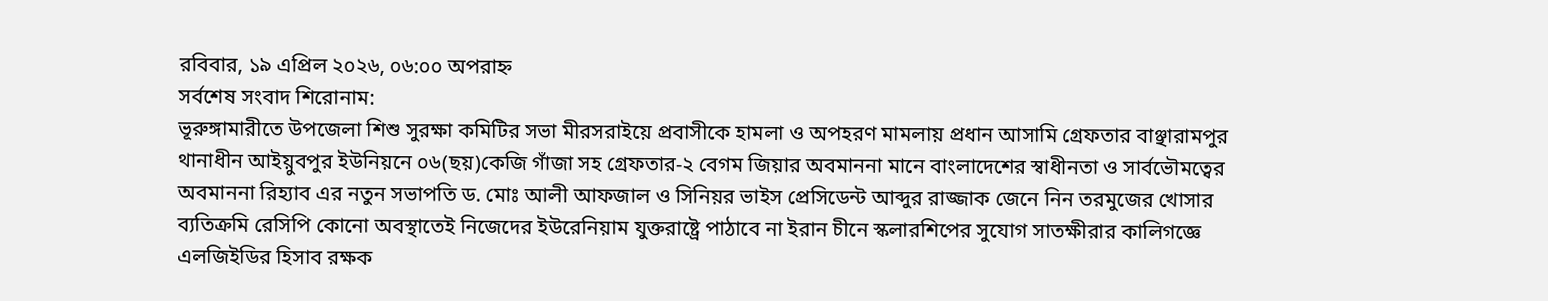রবিবার, ১৯ এপ্রিল ২০২৬, ০৬:০০ অপরাহ্ন
সর্বশেষ সংবাদ শিরোনাম:
ভূরুঙ্গামারীতে উপজেলা শিশু সুরক্ষা কমিটির সভা মীরসরাইয়ে প্রবাসীকে হামলা ও অপহরণ মামলায় প্রধান আসামি গ্রেফতার বাঞ্ছারামপুর থানাধীন আইয়ুবপুর ইউনিয়নে ০৬(ছয়)কেজি গাঁজা সহ গ্রেফতার-২ বেগম জিয়ার অবমাননা মানে বাংলাদেশের স্বাধীনতা ও সার্বভৌমত্বের অবমাননা রিহ্যাব এর নতুন সভাপতি ড. মোঃ আলী আফজাল ও সিনিয়র ভাইস প্রেসিডেন্ট আব্দুর রাজ্জাক জেনে নিন তরমুজের খোসার ব্যতিক্রমি রেসিপি কোনো অবস্থাতেই নিজেদের ইউরেনিয়াম যুক্তরাষ্ট্রে পাঠাবে না ইরান চীনে স্কলারশিপের সুযোগ সাতক্ষীরার কালিগজ্ঞে এলজিইডির হিসাব রক্ষক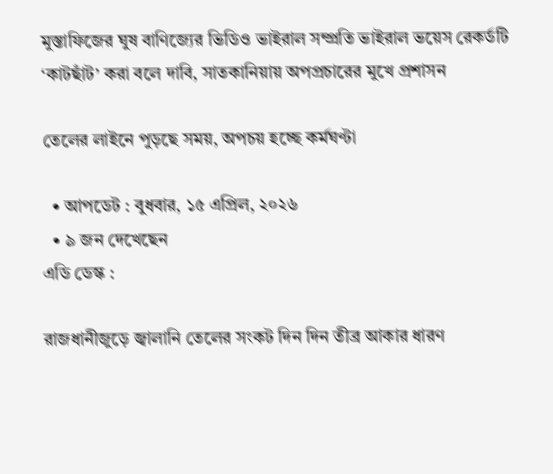মুস্তাফিজের ঘুষ বাণিজ্যের ভিডিও ভাইরাল সম্প্রতি ভাইরাল ভয়েস রেকর্ডটি ‘কাটছাঁট’ করা বলে দাবি, সাতকানিয়ায় অপপ্রচারের মুখে প্রশাসন

তেলের লাইনে পুড়ছে সময়, অপচয় হচ্ছে কর্মঘণ্টা

  • আপডেট : বুধবার, ১৫ এপ্রিল, ২০২৬
  • ৯ জন দেখেছেন
এডি ডেস্ক :

রাজধানীজুড়ে জ্বালানি তেলের সংকট দিন দিন তীব্র আকার ধারণ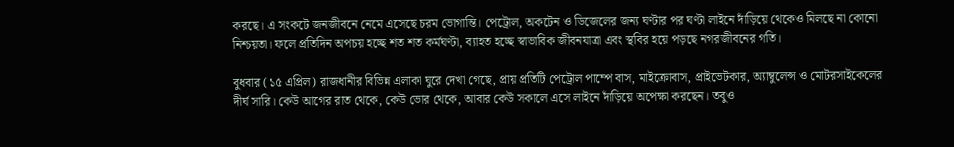করছে। এ সংকটে জনজীবনে নেমে এসেছে চরম ভোগান্তি। পেট্রোল, অকটেন ও ডিজেলের জন্য ঘণ্টার পর ঘণ্টা লাইনে দাঁড়িয়ে থেকেও মিলছে না কোনো নিশ্চয়তা। ফলে প্রতিদিন অপচয় হচ্ছে শত শত কর্মঘণ্টা, ব্যাহত হচ্ছে স্বাভাবিক জীবনযাত্রা এবং স্থবির হয়ে পড়ছে নগরজীবনের গতি।

বুধবার (১৫ এপ্রিল) রাজধানীর বিভিন্ন এলাকা ঘুরে দেখা গেছে, প্রায় প্রতিটি পেট্রোল পাম্পে বাস, মাইক্রোবাস, প্রাইভেটকার, অ্যাম্বুলেন্স ও মোটরসাইকেলের দীর্ঘ সারি। কেউ আগের রাত থেকে, কেউ ভোর থেকে, আবার কেউ সকালে এসে লাইনে দাঁড়িয়ে অপেক্ষা করছেন। তবুও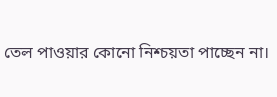তেল পাওয়ার কোনো নিশ্চয়তা পাচ্ছেন না।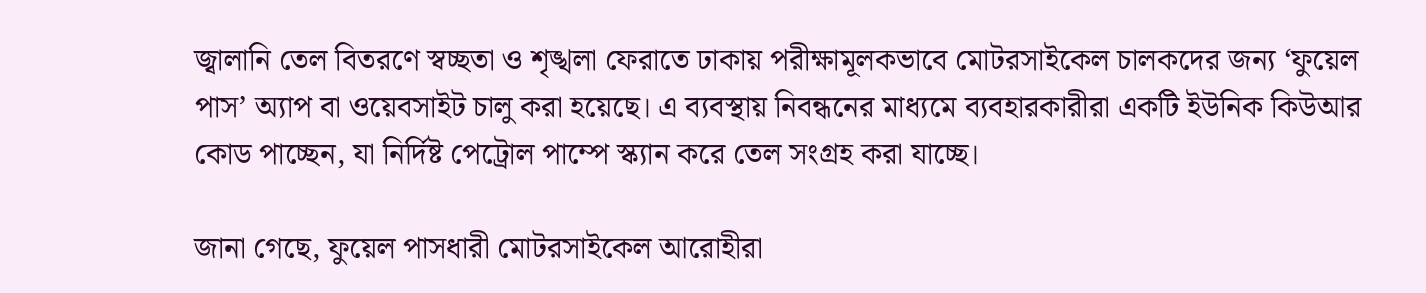জ্বালানি তেল বিতরণে স্বচ্ছতা ও শৃঙ্খলা ফেরাতে ঢাকায় পরীক্ষামূলকভাবে মোটরসাইকেল চালকদের জন্য ‘ফুয়েল পাস’ অ্যাপ বা ওয়েবসাইট চালু করা হয়েছে। এ ব্যবস্থায় নিবন্ধনের মাধ্যমে ব্যবহারকারীরা একটি ইউনিক কিউআর কোড পাচ্ছেন, যা নির্দিষ্ট পেট্রোল পাম্পে স্ক্যান করে তেল সংগ্রহ করা যাচ্ছে।

জানা গেছে, ফুয়েল পাসধারী মোটরসাইকেল আরোহীরা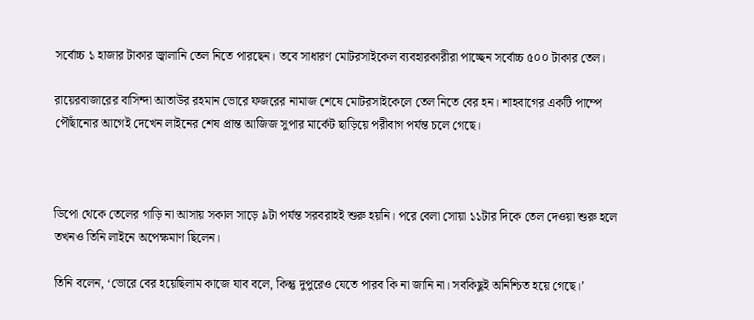সর্বোচ্চ ১ হাজার টাকার জ্বালানি তেল নিতে পারছেন। তবে সাধারণ মোটরসাইকেল ব্যবহারকারীরা পাচ্ছেন সর্বোচ্চ ৫০০ টাকার তেল।

রায়েরবাজারের বাসিন্দা আতাউর রহমান ভোরে ফজরের নামাজ শেষে মোটরসাইকেলে তেল নিতে বের হন। শাহবাগের একটি পাম্পে পৌঁছানোর আগেই দেখেন লাইনের শেষ প্রান্ত আজিজ সুপার মার্কেট ছাড়িয়ে পরীবাগ পর্যন্ত চলে গেছে।



ডিপো থেকে তেলের গাড়ি না আসায় সকাল সাড়ে ৯টা পর্যন্ত সরবরাহই শুরু হয়নি। পরে বেলা সোয়া ১১টার দিকে তেল দেওয়া শুরু হলে তখনও তিনি লাইনে অপেক্ষমাণ ছিলেন।

তিনি বলেন, ‘ভোরে বের হয়েছিলাম কাজে যাব বলে, কিন্তু দুপুরেও যেতে পারব কি না জানি না। সবকিছুই অনিশ্চিত হয়ে গেছে।’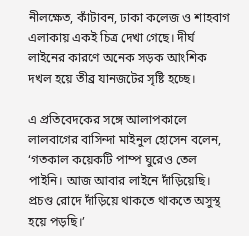নীলক্ষেত, কাঁটাবন, ঢাকা কলেজ ও শাহবাগ এলাকায় একই চিত্র দেখা গেছে। দীর্ঘ লাইনের কারণে অনেক সড়ক আংশিক দখল হয়ে তীব্র যানজটের সৃষ্টি হচ্ছে।

এ প্রতিবেদকের সঙ্গে আলাপকালে লালবাগের বাসিন্দা মাইনুল হোসেন বলেন, ‘গতকাল কয়েকটি পাম্প ঘুরেও তেল পাইনি। আজ আবার লাইনে দাঁড়িয়েছি। প্রচণ্ড রোদে দাঁড়িয়ে থাকতে থাকতে অসুস্থ হয়ে পড়ছি।’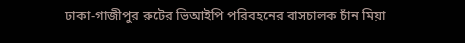ঢাকা-গাজীপুর রুটের ভিআইপি পরিবহনের বাসচালক চাঁন মিয়া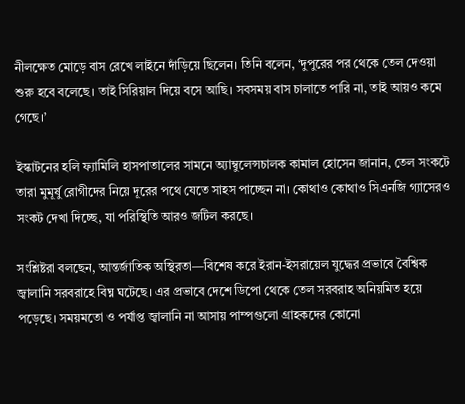নীলক্ষেত মোড়ে বাস রেখে লাইনে দাঁড়িয়ে ছিলেন। তিনি বলেন, ‘দুপুরের পর থেকে তেল দেওয়া শুরু হবে বলেছে। তাই সিরিয়াল দিয়ে বসে আছি। সবসময় বাস চালাতে পারি না, তাই আয়ও কমে গেছে।’

ইস্কাটনের হলি ফ্যামিলি হাসপাতালের সামনে অ্যাম্বুলেন্সচালক কামাল হোসেন জানান, তেল সংকটে তারা মুমূর্ষু রোগীদের নিয়ে দূরের পথে যেতে সাহস পাচ্ছেন না। কোথাও কোথাও সিএনজি গ্যাসেরও সংকট দেখা দিচ্ছে, যা পরিস্থিতি আরও জটিল করছে।

সংশ্লিষ্টরা বলছেন, আন্তর্জাতিক অস্থিরতা—বিশেষ করে ইরান-ইসরায়েল যুদ্ধের প্রভাবে বৈশ্বিক জ্বালানি সরবরাহে বিঘ্ন ঘটেছে। এর প্রভাবে দেশে ডিপো থেকে তেল সরবরাহ অনিয়মিত হয়ে পড়েছে। সময়মতো ও পর্যাপ্ত জ্বালানি না আসায় পাম্পগুলো গ্রাহকদের কোনো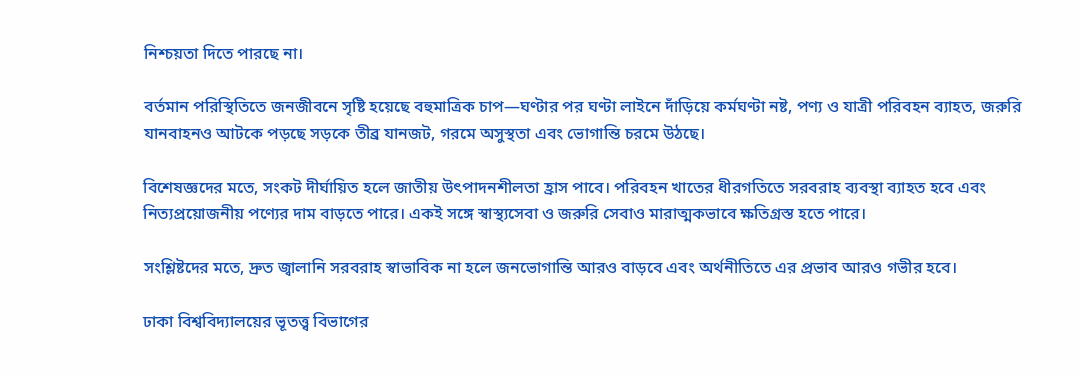নিশ্চয়তা দিতে পারছে না।

বর্তমান পরিস্থিতিতে জনজীবনে সৃষ্টি হয়েছে বহুমাত্রিক চাপ—ঘণ্টার পর ঘণ্টা লাইনে দাঁড়িয়ে কর্মঘণ্টা নষ্ট, পণ্য ও যাত্রী পরিবহন ব্যাহত, জরুরি যানবাহনও আটকে পড়ছে সড়কে তীব্র যানজট, গরমে অসুস্থতা এবং ভোগান্তি চরমে উঠছে।

বিশেষজ্ঞদের মতে, সংকট দীর্ঘায়িত হলে জাতীয় উৎপাদনশীলতা হ্রাস পাবে। পরিবহন খাতের ধীরগতিতে সরবরাহ ব্যবস্থা ব্যাহত হবে এবং নিত্যপ্রয়োজনীয় পণ্যের দাম বাড়তে পারে। একই সঙ্গে স্বাস্থ্যসেবা ও জরুরি সেবাও মারাত্মকভাবে ক্ষতিগ্রস্ত হতে পারে।

সংশ্লিষ্টদের মতে, দ্রুত জ্বালানি সরবরাহ স্বাভাবিক না হলে জনভোগান্তি আরও বাড়বে এবং অর্থনীতিতে এর প্রভাব আরও গভীর হবে।

ঢাকা বিশ্ববিদ্যালয়ের ভূতত্ত্ব বিভাগের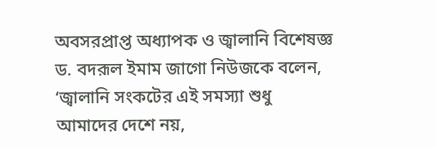অবসরপ্রাপ্ত অধ্যাপক ও জ্বালানি বিশেষজ্ঞ ড. বদরূল ইমাম জাগো নিউজকে বলেন, ‘জ্বালানি সংকটের এই সমস্যা শুধু আমাদের দেশে নয়,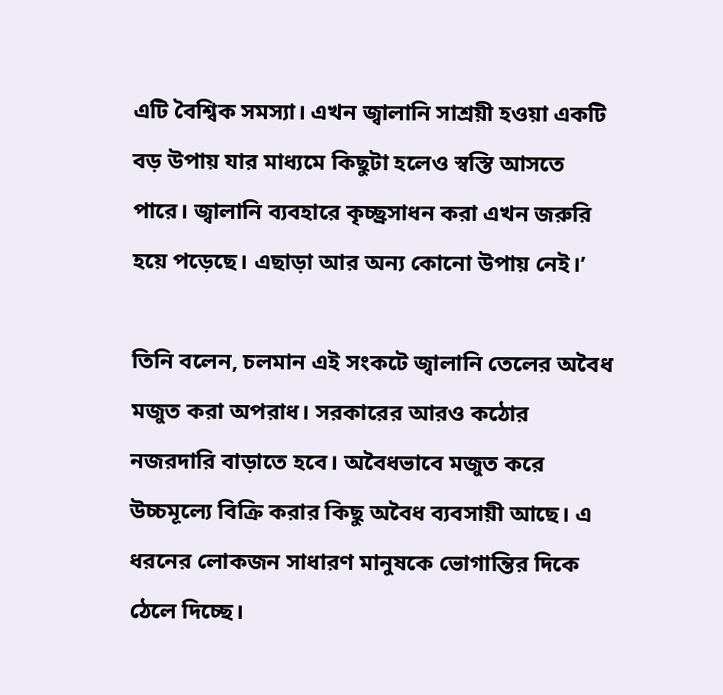এটি বৈশ্বিক সমস্যা। এখন জ্বালানি সাশ্রয়ী হওয়া একটি বড় উপায় যার মাধ্যমে কিছুটা হলেও স্বস্তি আসতে পারে। জ্বালানি ব্যবহারে কৃচ্ছ্রসাধন করা এখন জরুরি হয়ে পড়েছে। এছাড়া আর অন্য কোনো উপায় নেই।’

তিনি বলেন, চলমান এই সংকটে জ্বালানি তেলের অবৈধ মজুত করা অপরাধ। সরকারের আরও কঠোর নজরদারি বাড়াতে হবে। অবৈধভাবে মজুত করে উচ্চমূল্যে বিক্রি করার কিছু অবৈধ ব্যবসায়ী আছে। এ ধরনের লোকজন সাধারণ মানুষকে ভোগান্তির দিকে ঠেলে দিচ্ছে।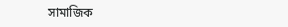সামাজিক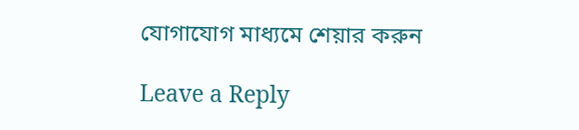যোগাযোগ মাধ্যমে শেয়ার করুন

Leave a Reply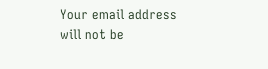Your email address will not be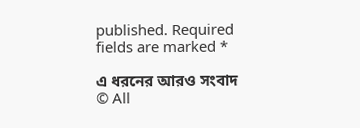published. Required fields are marked *

এ ধরনের আরও সংবাদ
© All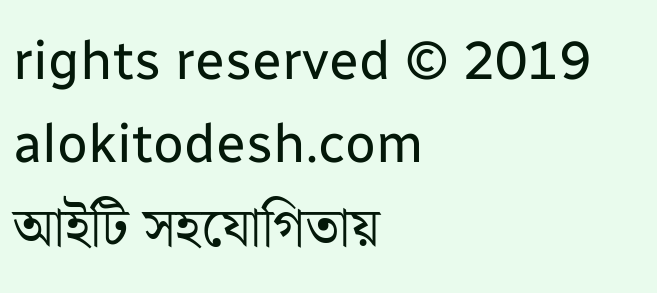rights reserved © 2019 alokitodesh.com
আইটি সহযোগিতায়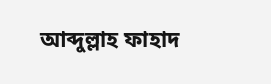আব্দুল্লাহ ফাহাদ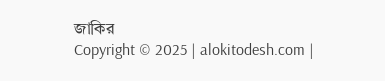জাকির
Copyright © 2025 | alokitodesh.com |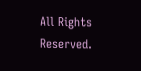All Rights Reserved.